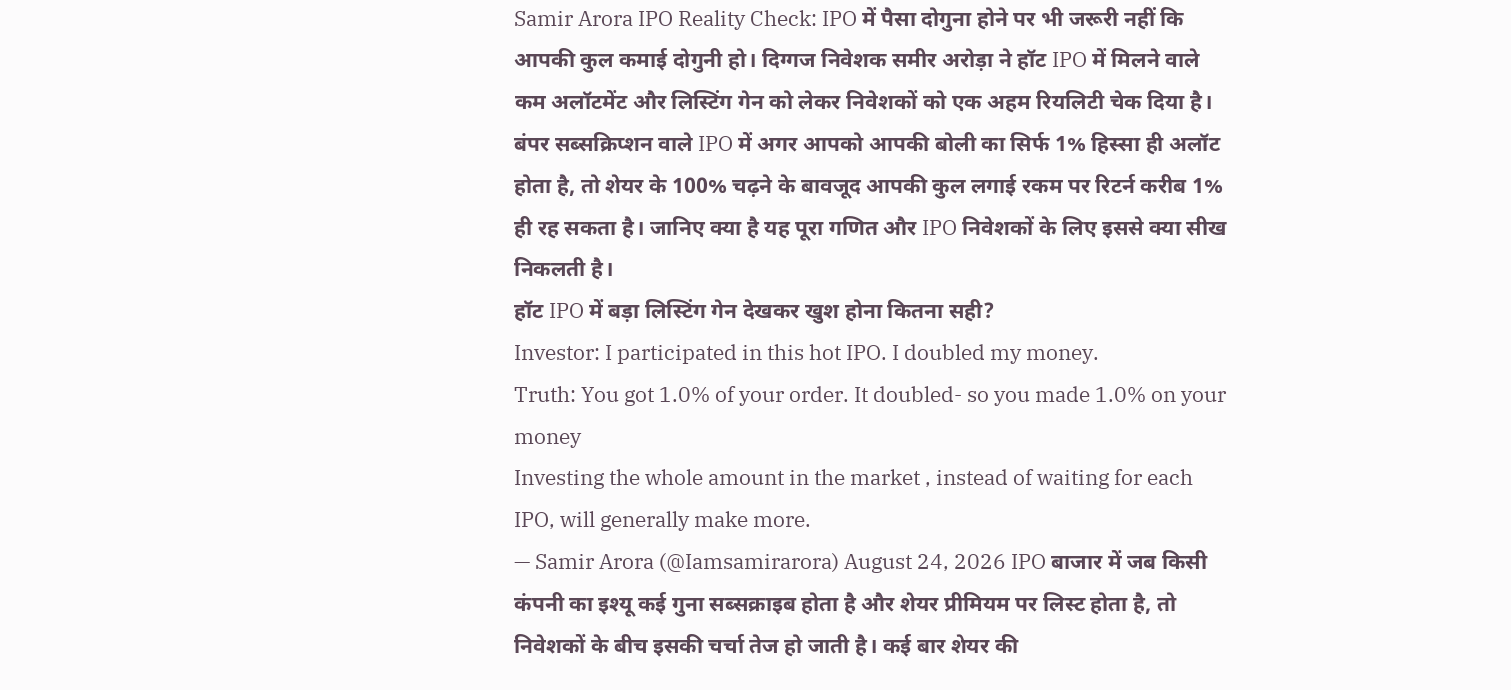Samir Arora IPO Reality Check: IPO में पैसा दोगुना होने पर भी जरूरी नहीं कि आपकी कुल कमाई दोगुनी हो। दिग्गज निवेशक समीर अरोड़ा ने हॉट IPO में मिलने वाले कम अलॉटमेंट और लिस्टिंग गेन को लेकर निवेशकों को एक अहम रियलिटी चेक दिया है। बंपर सब्सक्रिप्शन वाले IPO में अगर आपको आपकी बोली का सिर्फ 1% हिस्सा ही अलॉट होता है, तो शेयर के 100% चढ़ने के बावजूद आपकी कुल लगाई रकम पर रिटर्न करीब 1% ही रह सकता है। जानिए क्या है यह पूरा गणित और IPO निवेशकों के लिए इससे क्या सीख निकलती है।
हॉट IPO में बड़ा लिस्टिंग गेन देखकर खुश होना कितना सही?
Investor: I participated in this hot IPO. I doubled my money.
Truth: You got 1.0% of your order. It doubled- so you made 1.0% on your money
Investing the whole amount in the market , instead of waiting for each IPO, will generally make more.
— Samir Arora (@Iamsamirarora) August 24, 2026 IPO बाजार में जब किसी कंपनी का इश्यू कई गुना सब्सक्राइब होता है और शेयर प्रीमियम पर लिस्ट होता है, तो निवेशकों के बीच इसकी चर्चा तेज हो जाती है। कई बार शेयर की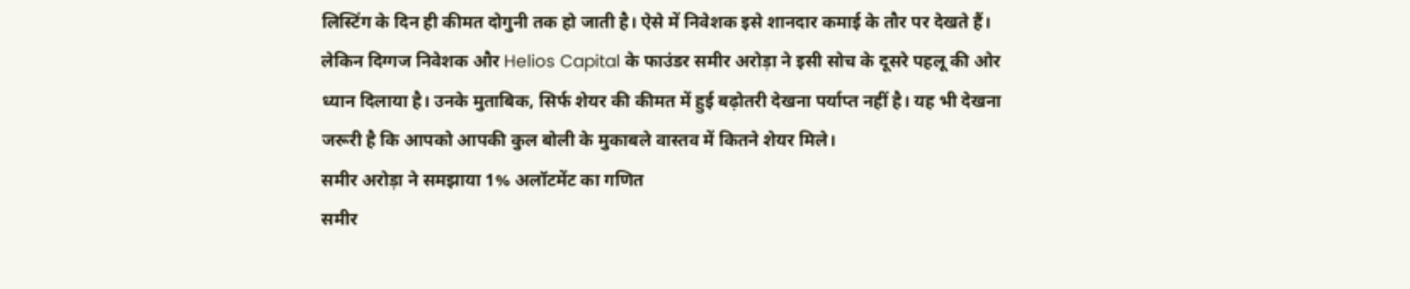लिस्टिंग के दिन ही कीमत दोगुनी तक हो जाती है। ऐसे में निवेशक इसे शानदार कमाई के तौर पर देखते हैं।
लेकिन दिग्गज निवेशक और Helios Capital के फाउंडर समीर अरोड़ा ने इसी सोच के दूसरे पहलू की ओर ध्यान दिलाया है। उनके मुताबिक, सिर्फ शेयर की कीमत में हुई बढ़ोतरी देखना पर्याप्त नहीं है। यह भी देखना जरूरी है कि आपको आपकी कुल बोली के मुकाबले वास्तव में कितने शेयर मिले।
समीर अरोड़ा ने समझाया 1% अलॉटमेंट का गणित
समीर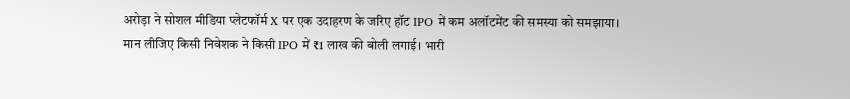अरोड़ा ने सोशल मीडिया प्लेटफॉर्म X पर एक उदाहरण के जरिए हॉट IPO में कम अलॉटमेंट की समस्या को समझाया।
मान लीजिए किसी निवेशक ने किसी IPO में ₹1 लाख की बोली लगाई। भारी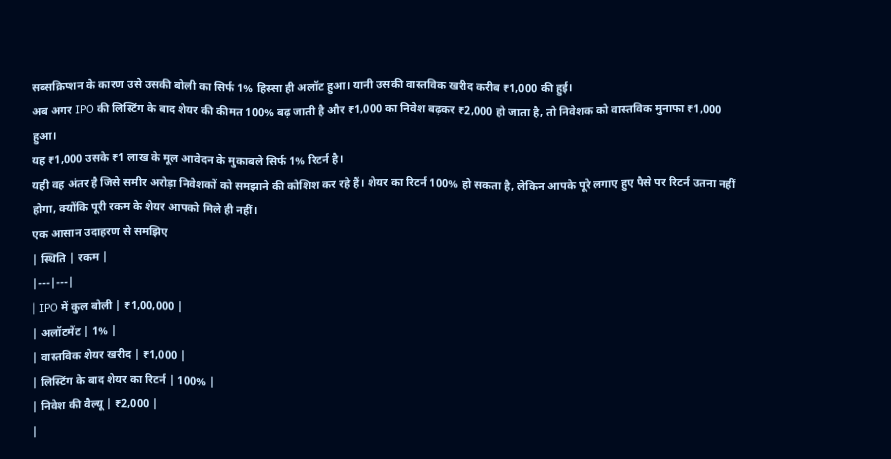सब्सक्रिप्शन के कारण उसे उसकी बोली का सिर्फ 1% हिस्सा ही अलॉट हुआ। यानी उसकी वास्तविक खरीद करीब ₹1,000 की हुई।
अब अगर IPO की लिस्टिंग के बाद शेयर की कीमत 100% बढ़ जाती है और ₹1,000 का निवेश बढ़कर ₹2,000 हो जाता है, तो निवेशक को वास्तविक मुनाफा ₹1,000 हुआ।
यह ₹1,000 उसके ₹1 लाख के मूल आवेदन के मुकाबले सिर्फ 1% रिटर्न है।
यही वह अंतर है जिसे समीर अरोड़ा निवेशकों को समझाने की कोशिश कर रहे हैं। शेयर का रिटर्न 100% हो सकता है, लेकिन आपके पूरे लगाए हुए पैसे पर रिटर्न उतना नहीं होगा, क्योंकि पूरी रकम के शेयर आपको मिले ही नहीं।
एक आसान उदाहरण से समझिए
| स्थिति | रकम |
|---|---|
| IPO में कुल बोली | ₹1,00,000 |
| अलॉटमेंट | 1% |
| वास्तविक शेयर खरीद | ₹1,000 |
| लिस्टिंग के बाद शेयर का रिटर्न | 100% |
| निवेश की वैल्यू | ₹2,000 |
|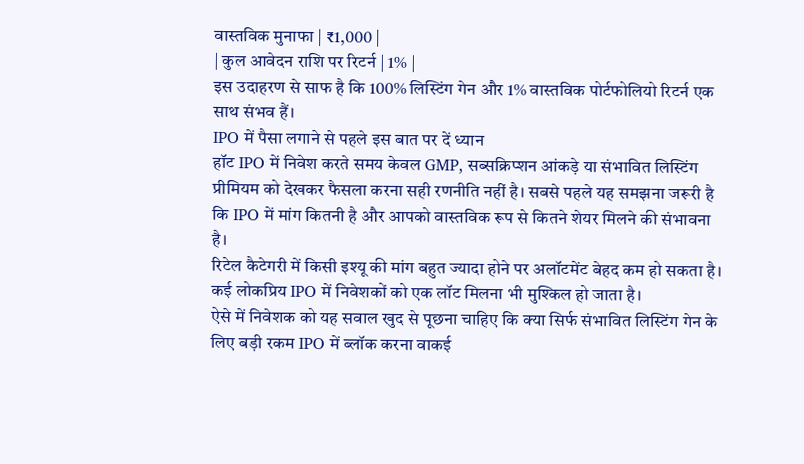वास्तविक मुनाफा | ₹1,000 |
| कुल आवेदन राशि पर रिटर्न | 1% |
इस उदाहरण से साफ है कि 100% लिस्टिंग गेन और 1% वास्तविक पोर्टफोलियो रिटर्न एक साथ संभव हैं।
IPO में पैसा लगाने से पहले इस बात पर दें ध्यान
हॉट IPO में निवेश करते समय केवल GMP, सब्सक्रिप्शन आंकड़े या संभावित लिस्टिंग प्रीमियम को देखकर फैसला करना सही रणनीति नहीं है। सबसे पहले यह समझना जरूरी है कि IPO में मांग कितनी है और आपको वास्तविक रूप से कितने शेयर मिलने की संभावना है।
रिटेल कैटेगरी में किसी इश्यू की मांग बहुत ज्यादा होने पर अलॉटमेंट बेहद कम हो सकता है। कई लोकप्रिय IPO में निवेशकों को एक लॉट मिलना भी मुश्किल हो जाता है।
ऐसे में निवेशक को यह सवाल खुद से पूछना चाहिए कि क्या सिर्फ संभावित लिस्टिंग गेन के लिए बड़ी रकम IPO में ब्लॉक करना वाकई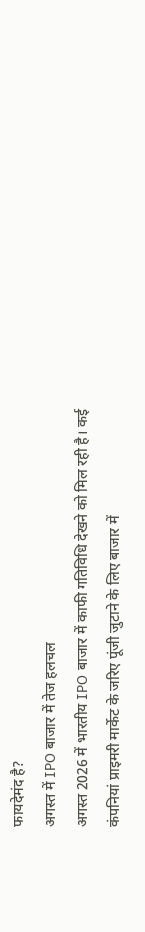फायदेमंद है?
अगस्त में IPO बाजार में तेज हलचल
अगस्त 2026 में भारतीय IPO बाजार में काफी गतिविधि देखने को मिल रही है। कई कंपनियां प्राइमरी मार्केट के जरिए पूंजी जुटाने के लिए बाजार में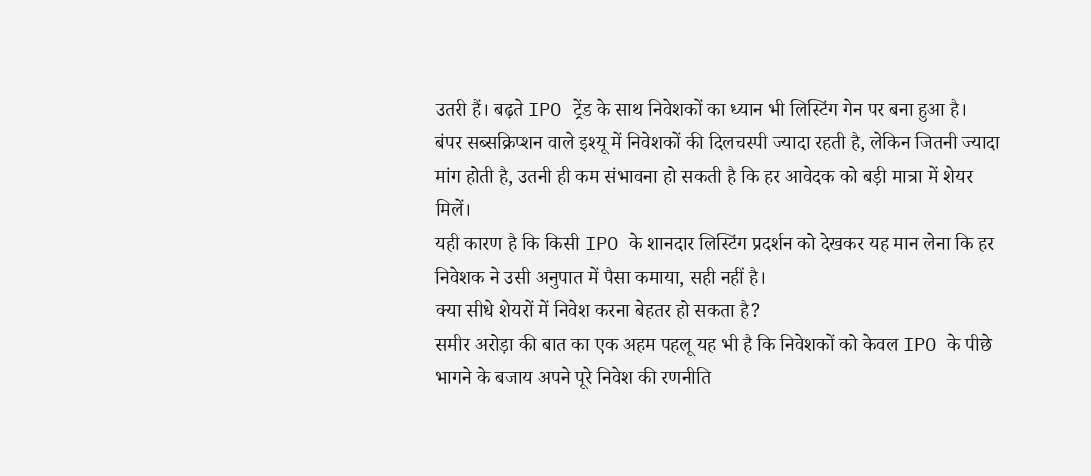उतरी हैं। बढ़ते IPO ट्रेंड के साथ निवेशकों का ध्यान भी लिस्टिंग गेन पर बना हुआ है।
बंपर सब्सक्रिप्शन वाले इश्यू में निवेशकों की दिलचस्पी ज्यादा रहती है, लेकिन जितनी ज्यादा मांग होती है, उतनी ही कम संभावना हो सकती है कि हर आवेदक को बड़ी मात्रा में शेयर मिलें।
यही कारण है कि किसी IPO के शानदार लिस्टिंग प्रदर्शन को देखकर यह मान लेना कि हर निवेशक ने उसी अनुपात में पैसा कमाया, सही नहीं है।
क्या सीधे शेयरों में निवेश करना बेहतर हो सकता है?
समीर अरोड़ा की बात का एक अहम पहलू यह भी है कि निवेशकों को केवल IPO के पीछे भागने के बजाय अपने पूरे निवेश की रणनीति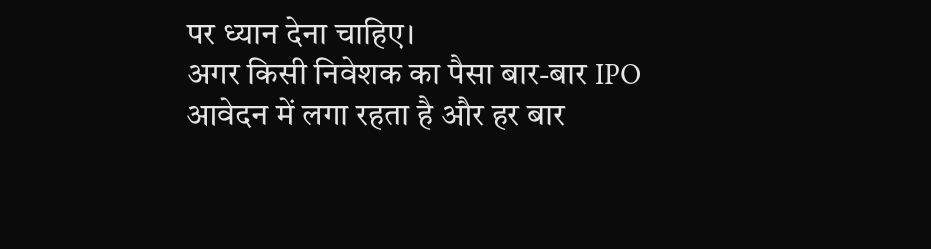पर ध्यान देना चाहिए।
अगर किसी निवेशक का पैसा बार-बार IPO आवेदन में लगा रहता है और हर बार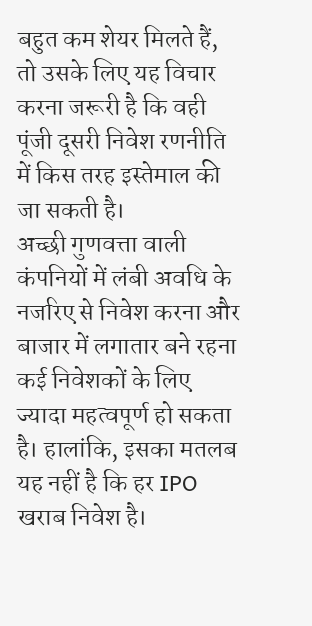बहुत कम शेयर मिलते हैं, तो उसके लिए यह विचार करना जरूरी है कि वही पूंजी दूसरी निवेश रणनीति में किस तरह इस्तेमाल की जा सकती है।
अच्छी गुणवत्ता वाली कंपनियों में लंबी अवधि के नजरिए से निवेश करना और बाजार में लगातार बने रहना कई निवेशकों के लिए ज्यादा महत्वपूर्ण हो सकता है। हालांकि, इसका मतलब यह नहीं है कि हर IPO खराब निवेश है।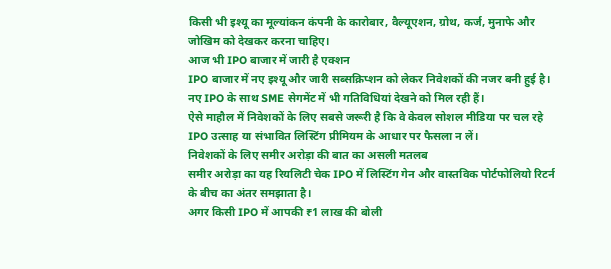किसी भी इश्यू का मूल्यांकन कंपनी के कारोबार, वैल्यूएशन, ग्रोथ, कर्ज, मुनाफे और जोखिम को देखकर करना चाहिए।
आज भी IPO बाजार में जारी है एक्शन
IPO बाजार में नए इश्यू और जारी सब्सक्रिप्शन को लेकर निवेशकों की नजर बनी हुई है। नए IPO के साथ SME सेगमेंट में भी गतिविधियां देखने को मिल रही हैं।
ऐसे माहौल में निवेशकों के लिए सबसे जरूरी है कि वे केवल सोशल मीडिया पर चल रहे IPO उत्साह या संभावित लिस्टिंग प्रीमियम के आधार पर फैसला न लें।
निवेशकों के लिए समीर अरोड़ा की बात का असली मतलब
समीर अरोड़ा का यह रियलिटी चेक IPO में लिस्टिंग गेन और वास्तविक पोर्टफोलियो रिटर्न के बीच का अंतर समझाता है।
अगर किसी IPO में आपकी ₹1 लाख की बोली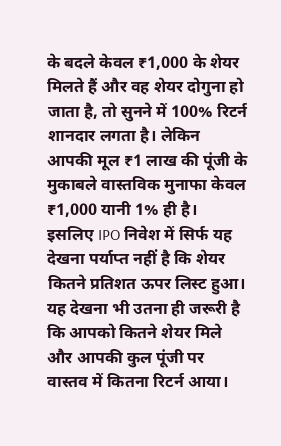के बदले केवल ₹1,000 के शेयर मिलते हैं और वह शेयर दोगुना हो जाता है, तो सुनने में 100% रिटर्न शानदार लगता है। लेकिन आपकी मूल ₹1 लाख की पूंजी के मुकाबले वास्तविक मुनाफा केवल ₹1,000 यानी 1% ही है।
इसलिए IPO निवेश में सिर्फ यह देखना पर्याप्त नहीं है कि शेयर कितने प्रतिशत ऊपर लिस्ट हुआ। यह देखना भी उतना ही जरूरी है कि आपको कितने शेयर मिले और आपकी कुल पूंजी पर वास्तव में कितना रिटर्न आया।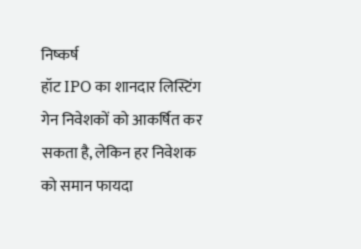निष्कर्ष
हॉट IPO का शानदार लिस्टिंग गेन निवेशकों को आकर्षित कर सकता है, लेकिन हर निवेशक को समान फायदा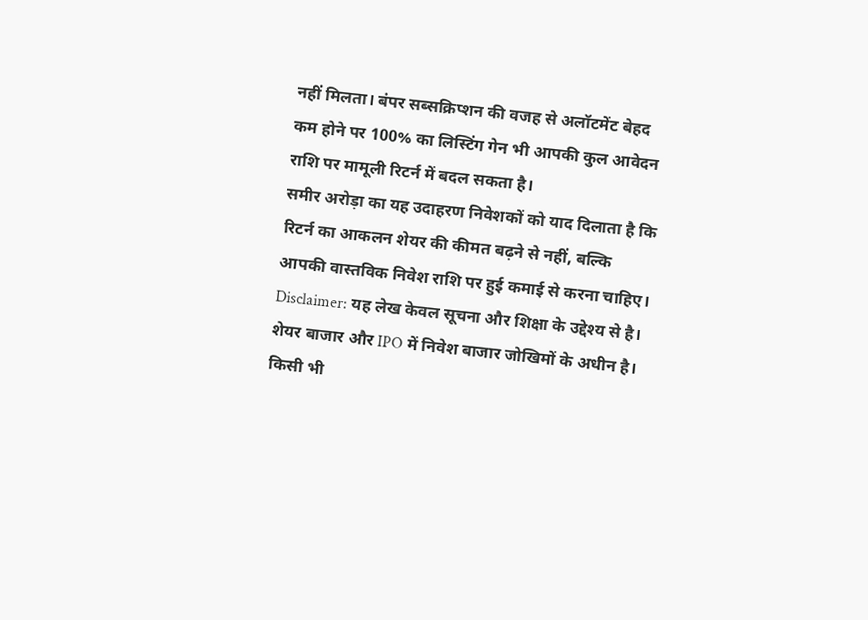नहीं मिलता। बंपर सब्सक्रिप्शन की वजह से अलॉटमेंट बेहद कम होने पर 100% का लिस्टिंग गेन भी आपकी कुल आवेदन राशि पर मामूली रिटर्न में बदल सकता है।
समीर अरोड़ा का यह उदाहरण निवेशकों को याद दिलाता है कि रिटर्न का आकलन शेयर की कीमत बढ़ने से नहीं, बल्कि आपकी वास्तविक निवेश राशि पर हुई कमाई से करना चाहिए।
Disclaimer: यह लेख केवल सूचना और शिक्षा के उद्देश्य से है। शेयर बाजार और IPO में निवेश बाजार जोखिमों के अधीन है। किसी भी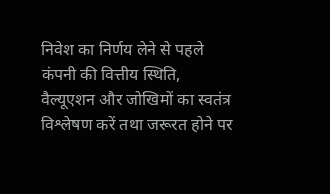निवेश का निर्णय लेने से पहले कंपनी की वित्तीय स्थिति, वैल्यूएशन और जोखिमों का स्वतंत्र विश्लेषण करें तथा जरूरत होने पर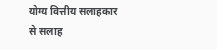योग्य वित्तीय सलाहकार से सलाह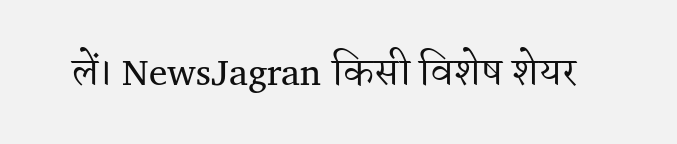लें। NewsJagran किसी विशेष शेयर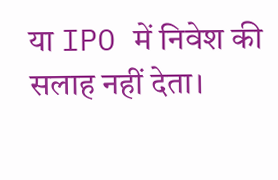या IPO में निवेश की सलाह नहीं देता।